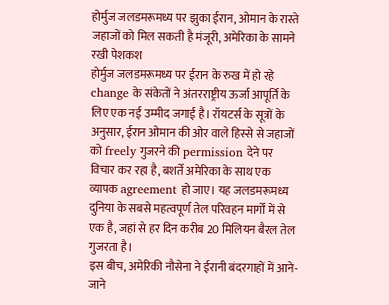होर्मुज जलडमरूमध्य पर झुका ईरान, ओमान के रास्ते जहाजों को मिल सकती है मंजूरी, अमेरिका के सामने रखी पेशकश
होर्मुज जलडमरूमध्य पर ईरान के रुख में हो रहे change के संकेतों ने अंतरराष्ट्रीय ऊर्जा आपूर्ति के लिए एक नई उम्मीद जगाई है। रॉयटर्स के सूत्रों के अनुसार, ईरान ओमान की ओर वाले हिस्से से जहाजों को freely गुजरने की permission देने पर विचार कर रहा है, बशर्ते अमेरिका के साथ एक व्यापक agreement हो जाए। यह जलडमरूमध्य दुनिया के सबसे महत्वपूर्ण तेल परिवहन मार्गों में से एक है, जहां से हर दिन करीब 20 मिलियन बैरल तेल गुजरता है।
इस बीच, अमेरिकी नौसेना ने ईरानी बंदरगाहों में आने-जाने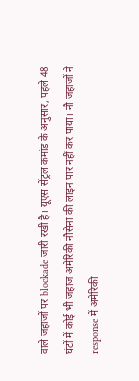वाले जहाजों पर blockade जारी रखी है। यूएस सेंट्रल कमांड के अनुसार, पहले 48 घंटों में कोई भी जहाज अमेरिकी नौसेना की लाइन पार नहीं कर पाया। नौ जहाजों ने response में अमेरिकी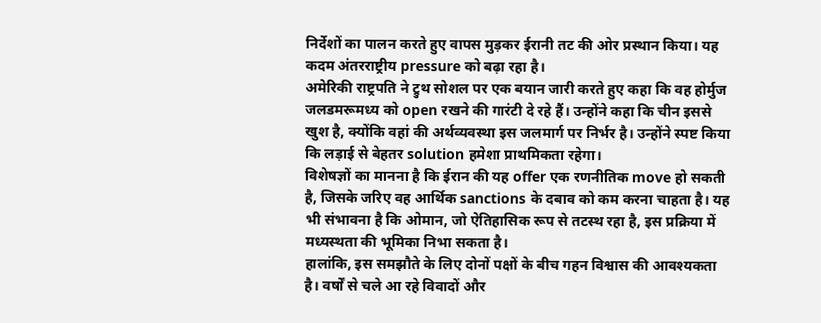निर्देशों का पालन करते हुए वापस मुड़कर ईरानी तट की ओर प्रस्थान किया। यह कदम अंतरराष्ट्रीय pressure को बढ़ा रहा है।
अमेरिकी राष्ट्रपति ने ट्रुथ सोशल पर एक बयान जारी करते हुए कहा कि वह होर्मुज जलडमरूमध्य को open रखने की गारंटी दे रहे हैं। उन्होंने कहा कि चीन इससे खुश है, क्योंकि वहां की अर्थव्यवस्था इस जलमार्ग पर निर्भर है। उन्होंने स्पष्ट किया कि लड़ाई से बेहतर solution हमेशा प्राथमिकता रहेगा।
विशेषज्ञों का मानना है कि ईरान की यह offer एक रणनीतिक move हो सकती है, जिसके जरिए वह आर्थिक sanctions के दबाव को कम करना चाहता है। यह भी संभावना है कि ओमान, जो ऐतिहासिक रूप से तटस्थ रहा है, इस प्रक्रिया में मध्यस्थता की भूमिका निभा सकता है।
हालांकि, इस समझौते के लिए दोनों पक्षों के बीच गहन विश्वास की आवश्यकता है। वर्षों से चले आ रहे विवादों और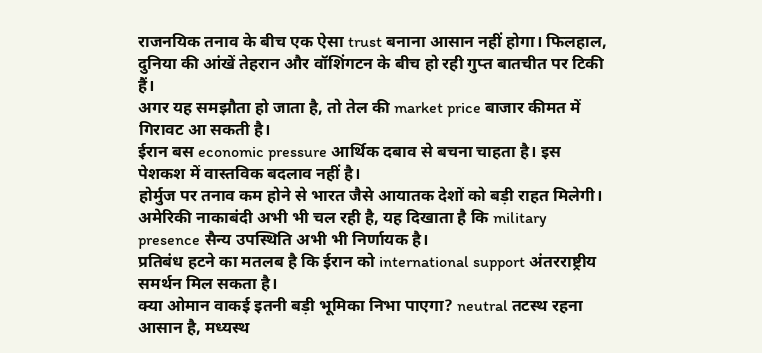राजनयिक तनाव के बीच एक ऐसा trust बनाना आसान नहीं होगा। फिलहाल, दुनिया की आंखें तेहरान और वॉशिंगटन के बीच हो रही गुप्त बातचीत पर टिकी हैं।
अगर यह समझौता हो जाता है, तो तेल की market price बाजार कीमत में गिरावट आ सकती है।
ईरान बस economic pressure आर्थिक दबाव से बचना चाहता है। इस पेशकश में वास्तविक बदलाव नहीं है।
होर्मुज पर तनाव कम होने से भारत जैसे आयातक देशों को बड़ी राहत मिलेगी।
अमेरिकी नाकाबंदी अभी भी चल रही है, यह दिखाता है कि military presence सैन्य उपस्थिति अभी भी निर्णायक है।
प्रतिबंध हटने का मतलब है कि ईरान को international support अंतरराष्ट्रीय समर्थन मिल सकता है।
क्या ओमान वाकई इतनी बड़ी भूमिका निभा पाएगा? neutral तटस्थ रहना आसान है, मध्यस्थ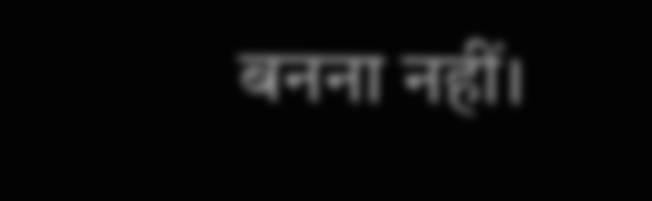बनना नहीं।